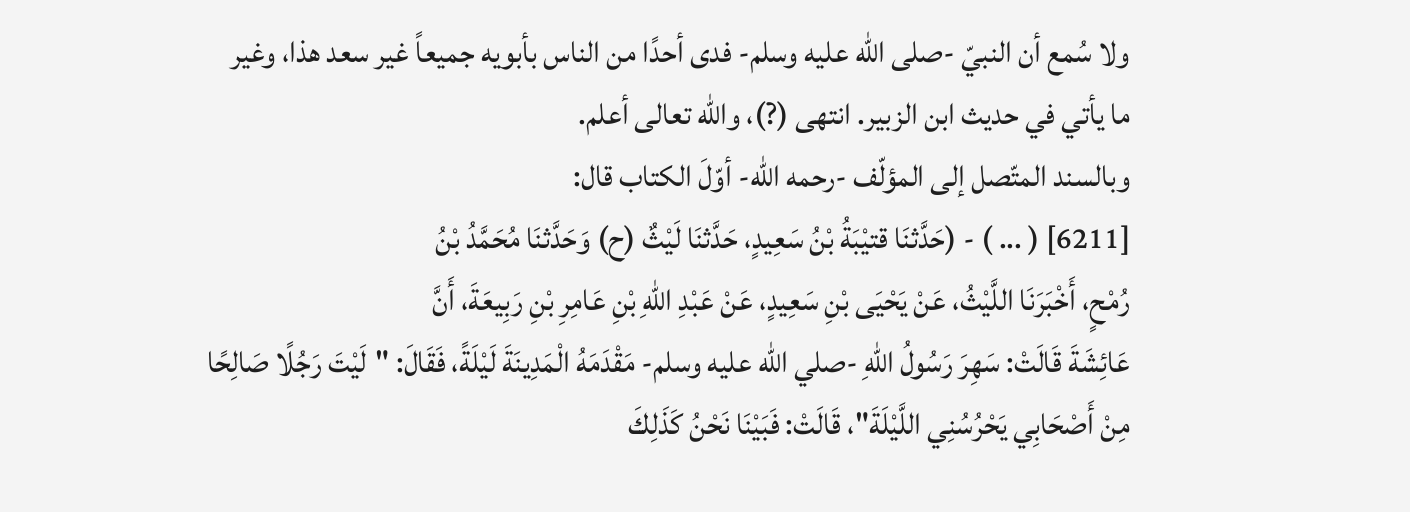ولا سُمع أن النبيّ -صلى الله عليه وسلم- فدى أحدًا من الناس بأبويه جميعاً غير سعد هذا، وغير
ما يأتي في حديث ابن الزبير. انتهى (?)، والله تعالى أعلم.
وبالسند المتّصل إلى المؤلّف -رحمه الله- أوّلَ الكتاب قال:
[6211] ( ... ) - (حَدَّثنَا قتيْبَةُ بْنُ سَعِيدٍ، حَدَّثنَا لَيْثٌ (ح) وَحَدَّثنَا مُحَمَّدُ بْنُ
رُمْحٍ، أَخْبَرَنَا اللَّيْثُ، عَنْ يَحْيَى بْنِ سَعِيدٍ، عَنْ عَبْدِ اللهِ بْنِ عَامِرِ بْنِ رَبِيعَةَ، أَنَّ
عَائِشَةَ قَالَتْ: سَهِرَ رَسُولُ اللهِ -صلي الله عليه وسلم- مَقْدَمَهُ الْمَدِينَةَ لَيْلَةً، فَقَالَ: "لَيْتَ رَجُلًا صَالِحًا
مِنْ أَصْحَابِي يَحْرُسُنِي اللَّيْلَةَ"، قَالَتْ: فَبَيْنَا نَحْنُ كَذَلِكَ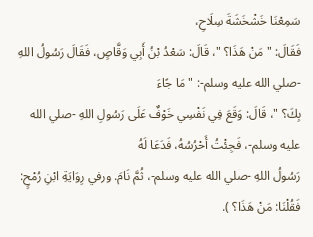سَمِعْنَا خَشْخَشَةَ سِلَاحِ،
فَقَالَ: "مَنْ هَذَا؟ "، قَالَ: سَعْدُ بْنُ أَبِي وَقَّاصٍ، فَقَالَ رَسُولُ اللهِ -صلي الله عليه وسلم-: "مَا جًاءَ
بِكَ؟ "، قَالَ: وَقَعَ فِي نَفْسِي خَوْفٌ عَلَى رَسُولِ اللهِ -صلي الله عليه وسلم-، فَجِئْتُ أَحْرُسُهُ، فَدَعَا لَهُ
رَسُولُ اللهِ -صلي الله عليه وسلم-، ثُمَّ نَامَ. ورفي رِوَايَةِ ابْنِ رُمْحٍ: فَقُلْنَا: مَنْ هَذَا؟ ).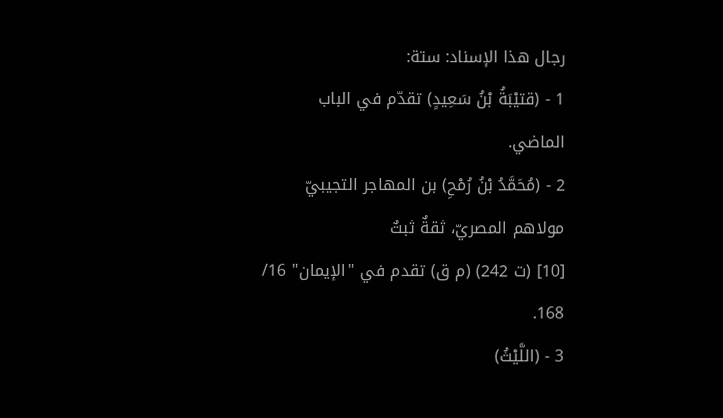رجال هذا الإسناد: ستة:
1 - (قتيْبَةُ بْنُ سَعِيدٍ) تقدّم في الباب الماضي.
2 - (مُحَمَّدُ بْنُ رُمْحِ) بن المهاجر التجيبيّ مولاهم المصريّ، ثقةٌ ثبتٌ
[10] (ت 242) (م ق) تقدم في "الإيمان" 16/ 168.
3 - (اللَّيْثُ)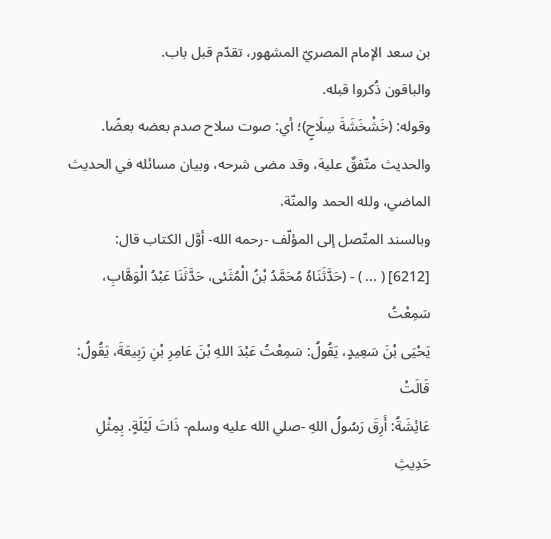بن سعد الإمام المصريّ المشهور، تقدّم قبل باب.
والباقون ذُكروا قبله.
وقوله: (خَشْخَشَةَ سِلَاحٍ)؛ أي: صوت سلاح صدم بعضه بعضًا.
والحديث متّفقٌ عليهَ، وقد مضى شرحه، وبيان مسائله في الحديث
الماضي، ولله الحمد والمنّة.
وبالسند المتّصل إلى المؤلّف -رحمه الله- أوَّل الكتاب قال:
[6212] ( ... ) - (حَدَّثَنَاهُ مُحَمَّدُ بْنُ الْمُثَئى، حَدَّثَنَا عَبْدُ الْوَهَّابِ، سَمِعْتُ
يَحْيَى بْنَ سَعِيدٍ، يَقُولُ: سَمِعْتُ عَبْدَ اللهِ بْنَ عَامِرِ بْنِ رَبِيعَةَ، يَقُولُ: قَالَتْ
عَائِشَةُ: أَرِقَ رَسُولُ اللهِ -صلي الله عليه وسلم- ذَاتَ لَيْلَةٍ. بِمِثْلِ حَدِيثِ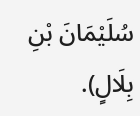سُلَيْمَانَ بْنِ بِلَالٍ).